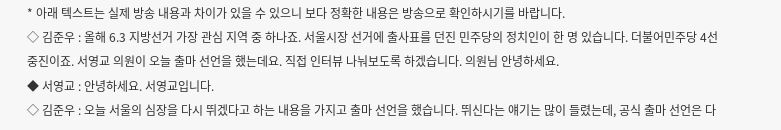* 아래 텍스트는 실제 방송 내용과 차이가 있을 수 있으니 보다 정확한 내용은 방송으로 확인하시기를 바랍니다.
◇ 김준우 : 올해 6.3 지방선거 가장 관심 지역 중 하나죠. 서울시장 선거에 출사표를 던진 민주당의 정치인이 한 명 있습니다. 더불어민주당 4선 중진이죠. 서영교 의원이 오늘 출마 선언을 했는데요. 직접 인터뷰 나눠보도록 하겠습니다. 의원님 안녕하세요.
◆ 서영교 : 안녕하세요. 서영교입니다.
◇ 김준우 : 오늘 서울의 심장을 다시 뛰겠다고 하는 내용을 가지고 출마 선언을 했습니다. 뛰신다는 얘기는 많이 들렸는데, 공식 출마 선언은 다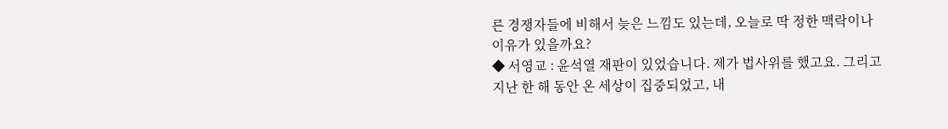른 경쟁자들에 비해서 늦은 느낌도 있는데, 오늘로 딱 정한 맥락이나 이유가 있을까요?
◆ 서영교 : 윤석열 재판이 있었습니다. 제가 법사위를 했고요. 그리고 지난 한 해 동안 온 세상이 집중되었고, 내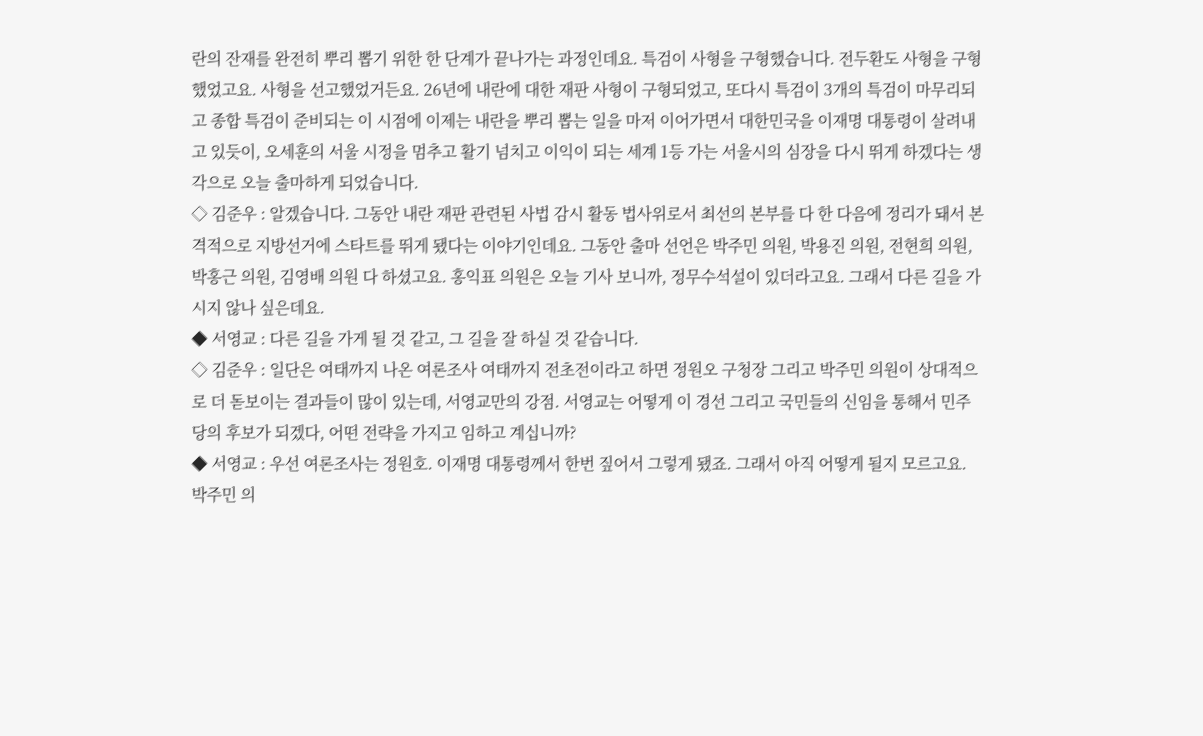란의 잔재를 완전히 뿌리 뽑기 위한 한 단계가 끝나가는 과정인데요. 특검이 사형을 구형했습니다. 전두환도 사형을 구형했었고요. 사형을 선고했었거든요. 26년에 내란에 대한 재판 사형이 구형되었고, 또다시 특검이 3개의 특검이 마무리되고 종합 특검이 준비되는 이 시점에 이제는 내란을 뿌리 뽑는 일을 마저 이어가면서 대한민국을 이재명 대통령이 살려내고 있듯이, 오세훈의 서울 시정을 멈추고 활기 넘치고 이익이 되는 세계 1등 가는 서울시의 심장을 다시 뛰게 하겠다는 생각으로 오늘 출마하게 되었습니다.
◇ 김준우 : 알겠습니다. 그동안 내란 재판 관련된 사법 감시 활동 법사위로서 최선의 본부를 다 한 다음에 정리가 돼서 본격적으로 지방선거에 스타트를 뛰게 됐다는 이야기인데요. 그동안 출마 선언은 박주민 의원, 박용진 의원, 전현희 의원, 박홍근 의원, 김영배 의원 다 하셨고요. 홍익표 의원은 오늘 기사 보니까, 정무수석설이 있더라고요. 그래서 다른 길을 가시지 않나 싶은데요.
◆ 서영교 : 다른 길을 가게 될 것 같고, 그 길을 잘 하실 것 같습니다.
◇ 김준우 : 일단은 여태까지 나온 여론조사 여태까지 전초전이라고 하면 정원오 구청장 그리고 박주민 의원이 상대적으로 더 돋보이는 결과들이 많이 있는데, 서영교만의 강점. 서영교는 어떻게 이 경선 그리고 국민들의 신임을 통해서 민주당의 후보가 되겠다, 어떤 전략을 가지고 임하고 계십니까?
◆ 서영교 : 우선 여론조사는 정원호. 이재명 대통령께서 한번 짚어서 그렇게 됐죠. 그래서 아직 어떻게 될지 모르고요. 박주민 의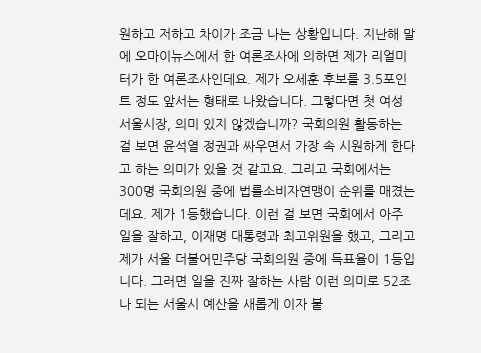원하고 저하고 차이가 조금 나는 상황입니다. 지난해 말에 오마이뉴스에서 한 여론조사에 의하면 제가 리얼미터가 한 여론조사인데요. 제가 오세훈 후보를 3.5포인트 정도 앞서는 형태로 나왔습니다. 그렇다면 첫 여성 서울시장, 의미 있지 않겠습니까? 국회의원 활동하는 걸 보면 윤석열 정권과 싸우면서 가장 속 시원하게 한다고 하는 의미가 있을 것 같고요. 그리고 국회에서는 300명 국회의원 중에 법률소비자연맹이 순위를 매겼는데요. 제가 1등했습니다. 이런 걸 보면 국회에서 아주 일을 잘하고, 이재명 대통령과 최고위원을 했고, 그리고 제가 서울 더불어민주당 국회의원 중에 득표율이 1등입니다. 그러면 일을 진짜 잘하는 사람 이런 의미로 52조나 되는 서울시 예산을 새롭게 이자 붙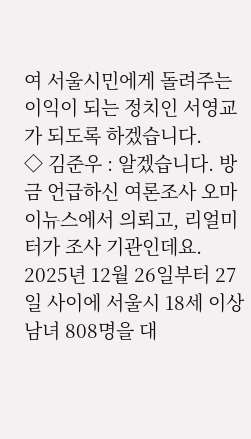여 서울시민에게 돌려주는 이익이 되는 정치인 서영교가 되도록 하겠습니다.
◇ 김준우 : 알겠습니다. 방금 언급하신 여론조사 오마이뉴스에서 의뢰고, 리얼미터가 조사 기관인데요. 2025년 12월 26일부터 27일 사이에 서울시 18세 이상 남녀 808명을 대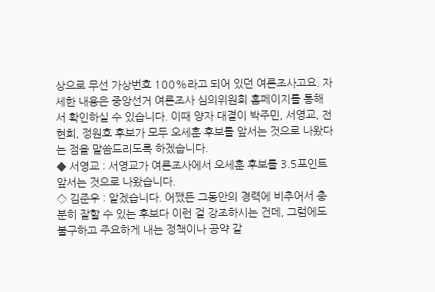상으로 무선 가상번호 100%라고 되어 있던 여론조사고요. 자세한 내용은 중앙선거 여론조사 심의위원회 홈페이지를 통해서 확인하실 수 있습니다. 이때 양자 대결이 박주민, 서영교, 전현희, 정원호 후보가 모두 오세훈 후보를 앞서는 것으로 나왔다는 점을 말씀드리도록 하겠습니다.
◆ 서영교 : 서영교가 여론조사에서 오세훈 후보를 3.5포인트 앞서는 것으로 나왔습니다.
◇ 김준우 : 알겠습니다. 어쨌든 그동안의 경력에 비추어서 충분히 잘할 수 있는 후보다 이런 걸 강조하시는 건데, 그럼에도 불구하고 주요하게 내는 정책이나 공약 같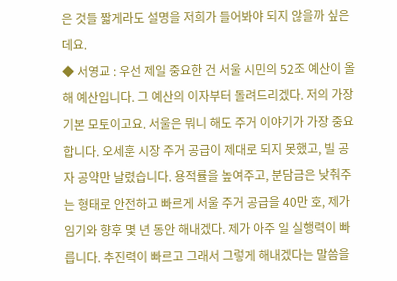은 것들 짧게라도 설명을 저희가 들어봐야 되지 않을까 싶은데요.
◆ 서영교 : 우선 제일 중요한 건 서울 시민의 52조 예산이 올해 예산입니다. 그 예산의 이자부터 돌려드리겠다. 저의 가장 기본 모토이고요. 서울은 뭐니 해도 주거 이야기가 가장 중요합니다. 오세훈 시장 주거 공급이 제대로 되지 못했고, 빌 공자 공약만 날렸습니다. 용적률을 높여주고, 분담금은 낮춰주는 형태로 안전하고 빠르게 서울 주거 공급을 40만 호, 제가 임기와 향후 몇 년 동안 해내겠다. 제가 아주 일 실행력이 빠릅니다. 추진력이 빠르고 그래서 그렇게 해내겠다는 말씀을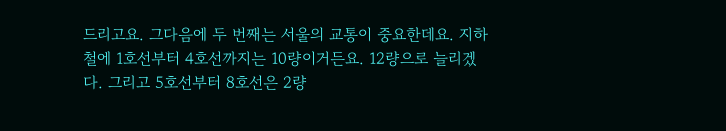드리고요. 그다음에 두 번째는 서울의 교통이 중요한데요. 지하철에 1호선부터 4호선까지는 10량이거든요. 12량으로 늘리겠다. 그리고 5호선부터 8호선은 2량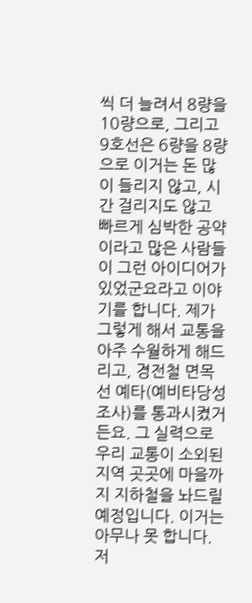씩 더 늘려서 8량을 10량으로, 그리고 9호선은 6량을 8량으로 이거는 돈 많이 들리지 않고, 시간 걸리지도 않고 빠르게 심박한 공약이라고 많은 사람들이 그런 아이디어가 있었군요라고 이야기를 합니다. 제가 그렇게 해서 교통을 아주 수월하게 해드리고, 경전철 면목선 예타(예비타당성조사)를 통과시켰거든요. 그 실력으로 우리 교통이 소외된 지역 곳곳에 마을까지 지하철을 놔드릴 예정입니다. 이거는 아무나 못 합니다. 저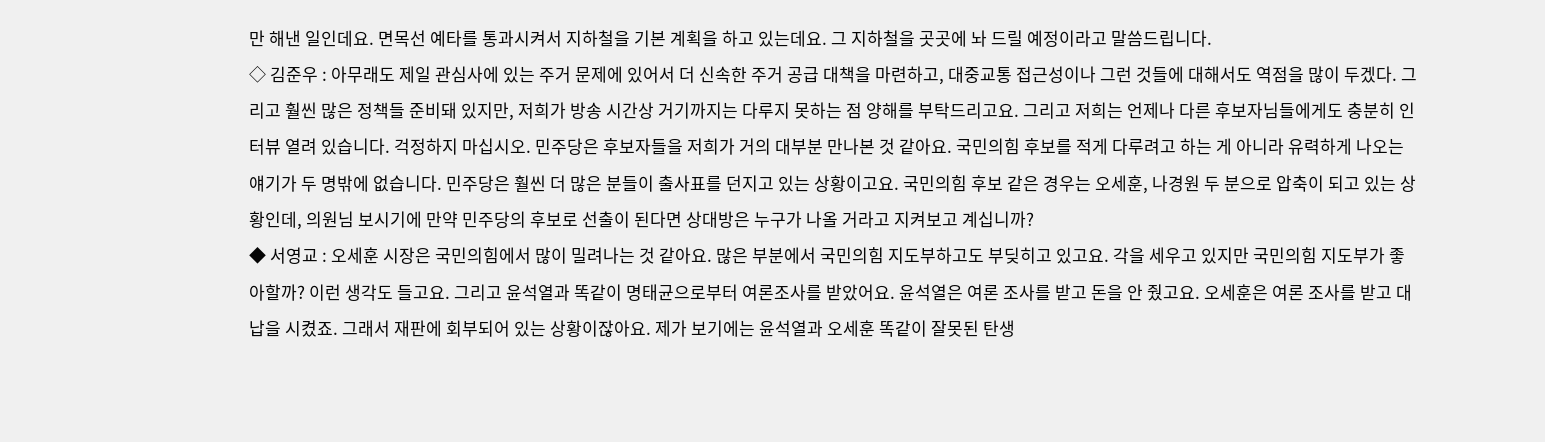만 해낸 일인데요. 면목선 예타를 통과시켜서 지하철을 기본 계획을 하고 있는데요. 그 지하철을 곳곳에 놔 드릴 예정이라고 말씀드립니다.
◇ 김준우 : 아무래도 제일 관심사에 있는 주거 문제에 있어서 더 신속한 주거 공급 대책을 마련하고, 대중교통 접근성이나 그런 것들에 대해서도 역점을 많이 두겠다. 그리고 훨씬 많은 정책들 준비돼 있지만, 저희가 방송 시간상 거기까지는 다루지 못하는 점 양해를 부탁드리고요. 그리고 저희는 언제나 다른 후보자님들에게도 충분히 인터뷰 열려 있습니다. 걱정하지 마십시오. 민주당은 후보자들을 저희가 거의 대부분 만나본 것 같아요. 국민의힘 후보를 적게 다루려고 하는 게 아니라 유력하게 나오는 얘기가 두 명밖에 없습니다. 민주당은 훨씬 더 많은 분들이 출사표를 던지고 있는 상황이고요. 국민의힘 후보 같은 경우는 오세훈, 나경원 두 분으로 압축이 되고 있는 상황인데, 의원님 보시기에 만약 민주당의 후보로 선출이 된다면 상대방은 누구가 나올 거라고 지켜보고 계십니까?
◆ 서영교 : 오세훈 시장은 국민의힘에서 많이 밀려나는 것 같아요. 많은 부분에서 국민의힘 지도부하고도 부딪히고 있고요. 각을 세우고 있지만 국민의힘 지도부가 좋아할까? 이런 생각도 들고요. 그리고 윤석열과 똑같이 명태균으로부터 여론조사를 받았어요. 윤석열은 여론 조사를 받고 돈을 안 줬고요. 오세훈은 여론 조사를 받고 대납을 시켰죠. 그래서 재판에 회부되어 있는 상황이잖아요. 제가 보기에는 윤석열과 오세훈 똑같이 잘못된 탄생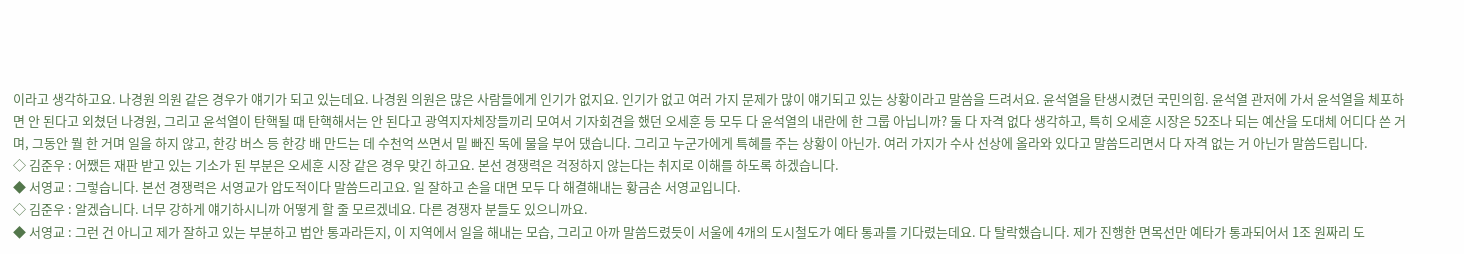이라고 생각하고요. 나경원 의원 같은 경우가 얘기가 되고 있는데요. 나경원 의원은 많은 사람들에게 인기가 없지요. 인기가 없고 여러 가지 문제가 많이 얘기되고 있는 상황이라고 말씀을 드려서요. 윤석열을 탄생시켰던 국민의힘. 윤석열 관저에 가서 윤석열을 체포하면 안 된다고 외쳤던 나경원, 그리고 윤석열이 탄핵될 때 탄핵해서는 안 된다고 광역지자체장들끼리 모여서 기자회견을 했던 오세훈 등 모두 다 윤석열의 내란에 한 그룹 아닙니까? 둘 다 자격 없다 생각하고, 특히 오세훈 시장은 52조나 되는 예산을 도대체 어디다 쓴 거며, 그동안 뭘 한 거며 일을 하지 않고, 한강 버스 등 한강 배 만드는 데 수천억 쓰면서 밑 빠진 독에 물을 부어 댔습니다. 그리고 누군가에게 특혜를 주는 상황이 아닌가. 여러 가지가 수사 선상에 올라와 있다고 말씀드리면서 다 자격 없는 거 아닌가 말씀드립니다.
◇ 김준우 : 어쨌든 재판 받고 있는 기소가 된 부분은 오세훈 시장 같은 경우 맞긴 하고요. 본선 경쟁력은 걱정하지 않는다는 취지로 이해를 하도록 하겠습니다.
◆ 서영교 : 그렇습니다. 본선 경쟁력은 서영교가 압도적이다 말씀드리고요. 일 잘하고 손을 대면 모두 다 해결해내는 황금손 서영교입니다.
◇ 김준우 : 알겠습니다. 너무 강하게 얘기하시니까 어떻게 할 줄 모르겠네요. 다른 경쟁자 분들도 있으니까요.
◆ 서영교 : 그런 건 아니고 제가 잘하고 있는 부분하고 법안 통과라든지, 이 지역에서 일을 해내는 모습, 그리고 아까 말씀드렸듯이 서울에 4개의 도시철도가 예타 통과를 기다렸는데요. 다 탈락했습니다. 제가 진행한 면목선만 예타가 통과되어서 1조 원짜리 도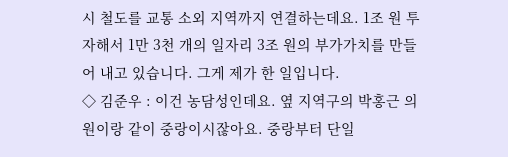시 철도를 교통 소외 지역까지 연결하는데요. 1조 원 투자해서 1만 3천 개의 일자리 3조 원의 부가가치를 만들어 내고 있습니다. 그게 제가 한 일입니다.
◇ 김준우 : 이건 농담성인데요. 옆 지역구의 박홍근 의원이랑 같이 중랑이시잖아요. 중랑부터 단일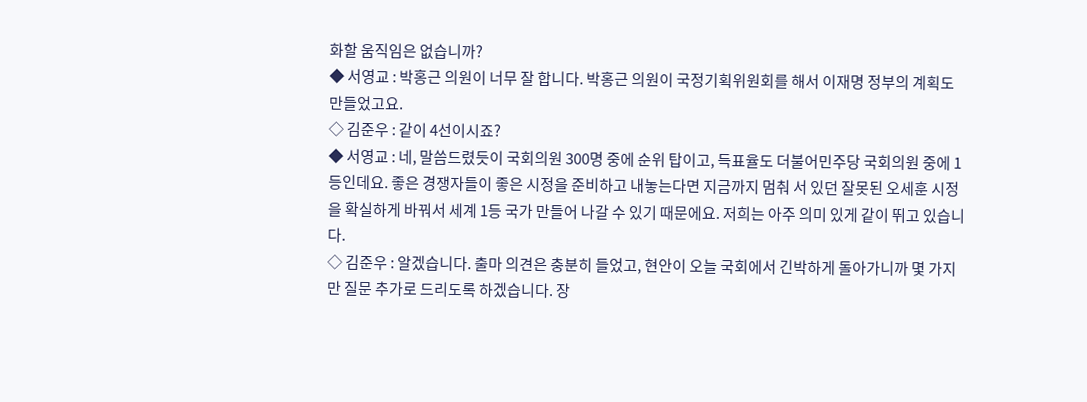화할 움직임은 없습니까?
◆ 서영교 : 박홍근 의원이 너무 잘 합니다. 박홍근 의원이 국정기획위원회를 해서 이재명 정부의 계획도 만들었고요.
◇ 김준우 : 같이 4선이시죠?
◆ 서영교 : 네, 말씀드렸듯이 국회의원 300명 중에 순위 탑이고, 득표율도 더불어민주당 국회의원 중에 1등인데요. 좋은 경쟁자들이 좋은 시정을 준비하고 내놓는다면 지금까지 멈춰 서 있던 잘못된 오세훈 시정을 확실하게 바꿔서 세계 1등 국가 만들어 나갈 수 있기 때문에요. 저희는 아주 의미 있게 같이 뛰고 있습니다.
◇ 김준우 : 알겠습니다. 출마 의견은 충분히 들었고, 현안이 오늘 국회에서 긴박하게 돌아가니까 몇 가지만 질문 추가로 드리도록 하겠습니다. 장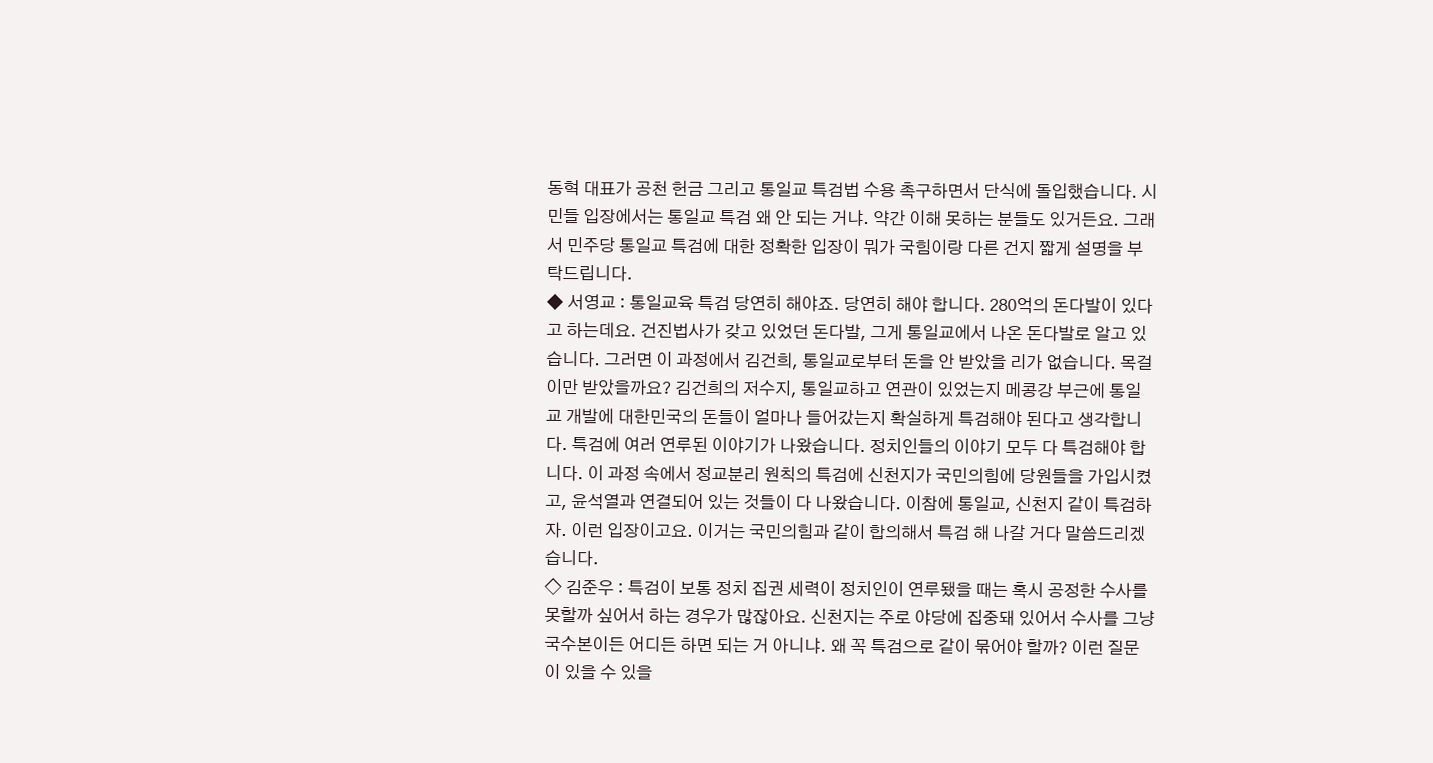동혁 대표가 공천 헌금 그리고 통일교 특검법 수용 촉구하면서 단식에 돌입했습니다. 시민들 입장에서는 통일교 특검 왜 안 되는 거냐. 약간 이해 못하는 분들도 있거든요. 그래서 민주당 통일교 특검에 대한 정확한 입장이 뭐가 국힘이랑 다른 건지 짧게 설명을 부탁드립니다.
◆ 서영교 : 통일교육 특검 당연히 해야죠. 당연히 해야 합니다. 280억의 돈다발이 있다고 하는데요. 건진법사가 갖고 있었던 돈다발, 그게 통일교에서 나온 돈다발로 알고 있습니다. 그러면 이 과정에서 김건희, 통일교로부터 돈을 안 받았을 리가 없습니다. 목걸이만 받았을까요? 김건희의 저수지, 통일교하고 연관이 있었는지 메콩강 부근에 통일교 개발에 대한민국의 돈들이 얼마나 들어갔는지 확실하게 특검해야 된다고 생각합니다. 특검에 여러 연루된 이야기가 나왔습니다. 정치인들의 이야기 모두 다 특검해야 합니다. 이 과정 속에서 정교분리 원칙의 특검에 신천지가 국민의힘에 당원들을 가입시켰고, 윤석열과 연결되어 있는 것들이 다 나왔습니다. 이참에 통일교, 신천지 같이 특검하자. 이런 입장이고요. 이거는 국민의힘과 같이 합의해서 특검 해 나갈 거다 말씀드리겠습니다.
◇ 김준우 : 특검이 보통 정치 집권 세력이 정치인이 연루됐을 때는 혹시 공정한 수사를 못할까 싶어서 하는 경우가 많잖아요. 신천지는 주로 야당에 집중돼 있어서 수사를 그냥 국수본이든 어디든 하면 되는 거 아니냐. 왜 꼭 특검으로 같이 묶어야 할까? 이런 질문이 있을 수 있을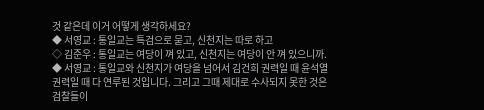것 같은데 이거 어떻게 생각하세요?
◆ 서영교 : 통일교는 특검으로 묻고, 신천지는 따로 하고
◇ 김준우 : 통일교는 여당이 껴 있고, 신천지는 여당이 안 껴 있으니까.
◆ 서영교 : 통일교와 신천지가 여당을 넘어서 김건희 권력일 때 윤석열 권력일 때 다 연루된 것입니다. 그리고 그때 제대로 수사되지 못한 것은 검찰들이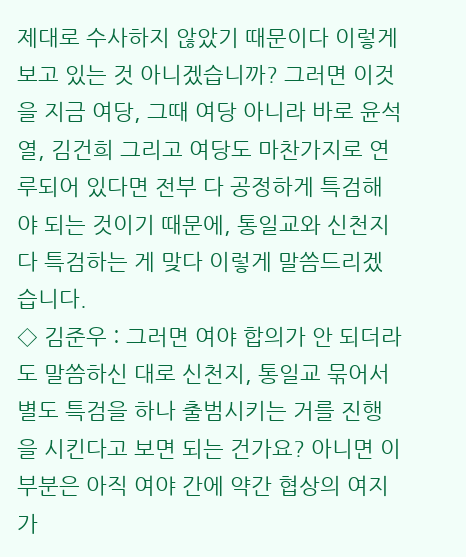제대로 수사하지 않았기 때문이다 이렇게 보고 있는 것 아니겠습니까? 그러면 이것을 지금 여당, 그때 여당 아니라 바로 윤석열, 김건희 그리고 여당도 마찬가지로 연루되어 있다면 전부 다 공정하게 특검해야 되는 것이기 때문에, 통일교와 신천지 다 특검하는 게 맞다 이렇게 말씀드리겠습니다.
◇ 김준우 : 그러면 여야 합의가 안 되더라도 말씀하신 대로 신천지, 통일교 묶어서 별도 특검을 하나 출범시키는 거를 진행을 시킨다고 보면 되는 건가요? 아니면 이 부분은 아직 여야 간에 약간 협상의 여지가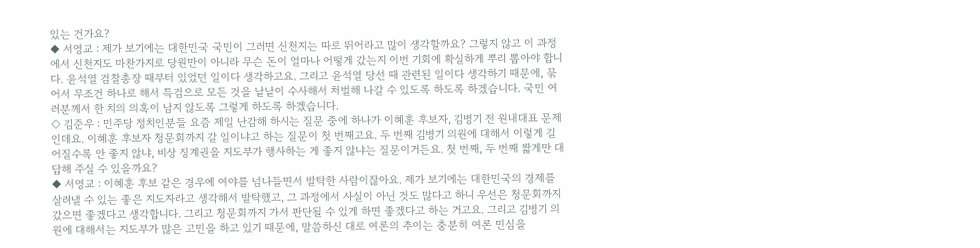있는 건가요?
◆ 서영교 : 제가 보기에는 대한민국 국민이 그러면 신천지는 따로 뛰어라고 많이 생각할까요? 그렇지 않고 이 과정에서 신천지도 마찬가지로 당원만이 아니라 무슨 돈이 얼마나 어떻게 갔는지 이번 기회에 확실하게 뿌리 뽑아야 합니다. 윤석열 검찰총장 때부터 있었던 일이다 생각하고요. 그리고 윤석열 당선 때 관련된 일이다 생각하기 때문에, 묶어서 무조건 하나로 해서 특검으로 모든 것을 낱낱이 수사해서 처벌해 나갈 수 있도록 하도록 하겠습니다. 국민 여러분께서 한 치의 의혹이 남지 않도록 그렇게 하도록 하겠습니다.
◇ 김준우 : 민주당 정치인분들 요즘 제일 난감해 하시는 질문 중에 하나가 이혜훈 후보자, 김병기 전 원내대표 문제인데요. 이혜훈 후보자 청문회까지 갈 일이냐고 하는 질문이 첫 번째고요. 두 번째 김병기 의원에 대해서 이렇게 길어질수록 안 좋지 않냐, 비상 징계권을 지도부가 행사하는 게 좋지 않냐는 질문이거든요. 첫 번째, 두 번째 짧게만 대답해 주실 수 있을까요?
◆ 서영교 : 이혜훈 후보 같은 경우에 여야를 넘나들면서 발탁한 사람이잖아요. 제가 보기에는 대한민국의 경제를 살려낼 수 있는 좋은 지도자라고 생각해서 발탁했고, 그 과정에서 사실이 아닌 것도 많다고 하니 우선은 청문회까지 갔으면 좋겠다고 생각합니다. 그리고 청문회까지 가서 판단될 수 있게 하면 좋겠다고 하는 거고요. 그리고 김병기 의원에 대해서는 지도부가 많은 고민을 하고 있기 때문에, 말씀하신 대로 여론의 추이는 충분히 여론 민심을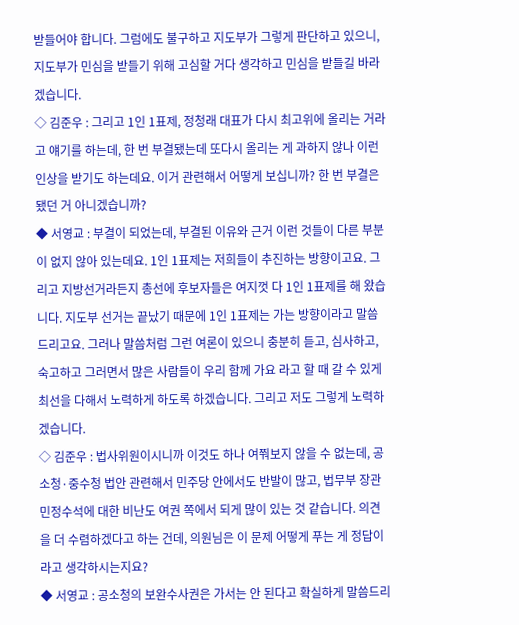받들어야 합니다. 그럼에도 불구하고 지도부가 그렇게 판단하고 있으니, 지도부가 민심을 받들기 위해 고심할 거다 생각하고 민심을 받들길 바라겠습니다.
◇ 김준우 : 그리고 1인 1표제, 정청래 대표가 다시 최고위에 올리는 거라고 얘기를 하는데, 한 번 부결됐는데 또다시 올리는 게 과하지 않나 이런 인상을 받기도 하는데요. 이거 관련해서 어떻게 보십니까? 한 번 부결은 됐던 거 아니겠습니까?
◆ 서영교 : 부결이 되었는데, 부결된 이유와 근거 이런 것들이 다른 부분이 없지 않아 있는데요. 1인 1표제는 저희들이 추진하는 방향이고요. 그리고 지방선거라든지 총선에 후보자들은 여지껏 다 1인 1표제를 해 왔습니다. 지도부 선거는 끝났기 때문에 1인 1표제는 가는 방향이라고 말씀드리고요. 그러나 말씀처럼 그런 여론이 있으니 충분히 듣고, 심사하고, 숙고하고 그러면서 많은 사람들이 우리 함께 가요 라고 할 때 갈 수 있게 최선을 다해서 노력하게 하도록 하겠습니다. 그리고 저도 그렇게 노력하겠습니다.
◇ 김준우 : 법사위원이시니까 이것도 하나 여쭤보지 않을 수 없는데, 공소청·중수청 법안 관련해서 민주당 안에서도 반발이 많고, 법무부 장관 민정수석에 대한 비난도 여권 쪽에서 되게 많이 있는 것 같습니다. 의견을 더 수렴하겠다고 하는 건데, 의원님은 이 문제 어떻게 푸는 게 정답이라고 생각하시는지요?
◆ 서영교 : 공소청의 보완수사권은 가서는 안 된다고 확실하게 말씀드리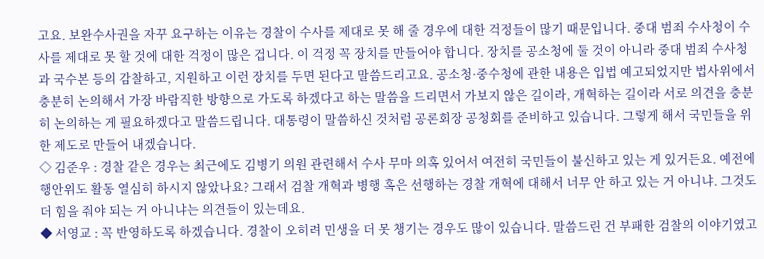고요. 보완수사권을 자꾸 요구하는 이유는 경찰이 수사를 제대로 못 해 줄 경우에 대한 걱정들이 많기 때문입니다. 중대 범죄 수사청이 수사를 제대로 못 할 것에 대한 걱정이 많은 겁니다. 이 걱정 꼭 장치를 만들어야 합니다. 장치를 공소청에 둘 것이 아니라 중대 범죄 수사청과 국수본 등의 감찰하고, 지원하고 이런 장치를 두면 된다고 말씀드리고요. 공소청·중수청에 관한 내용은 입법 예고되었지만 법사위에서 충분히 논의해서 가장 바람직한 방향으로 가도록 하겠다고 하는 말씀을 드리면서 가보지 않은 길이라, 개혁하는 길이라 서로 의견을 충분히 논의하는 게 필요하겠다고 말씀드립니다. 대통령이 말씀하신 것처럼 공론회장 공청회를 준비하고 있습니다. 그렇게 해서 국민들을 위한 제도로 만들어 내겠습니다.
◇ 김준우 : 경찰 같은 경우는 최근에도 김병기 의원 관련해서 수사 무마 의혹 있어서 여전히 국민들이 불신하고 있는 게 있거든요. 예전에 행안위도 활동 열심히 하시지 않았나요? 그래서 검찰 개혁과 병행 혹은 선행하는 경찰 개혁에 대해서 너무 안 하고 있는 거 아니냐. 그것도 더 힘을 줘야 되는 거 아니냐는 의견들이 있는데요.
◆ 서영교 : 꼭 반영하도록 하겠습니다. 경찰이 오히려 민생을 더 못 챙기는 경우도 많이 있습니다. 말씀드린 건 부패한 검찰의 이야기였고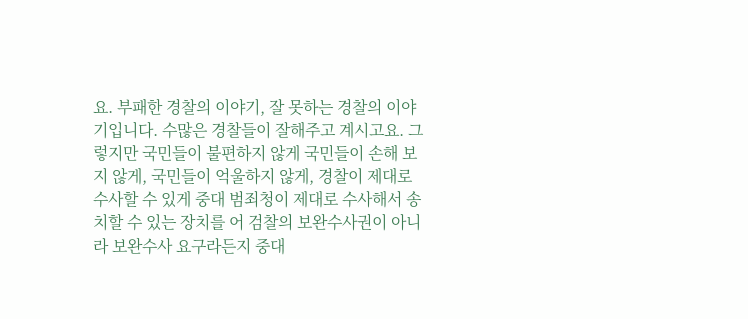요. 부패한 경찰의 이야기, 잘 못하는 경찰의 이야기입니다. 수많은 경찰들이 잘해주고 계시고요. 그렇지만 국민들이 불편하지 않게 국민들이 손해 보지 않게, 국민들이 억울하지 않게, 경찰이 제대로 수사할 수 있게 중대 범죄청이 제대로 수사해서 송치할 수 있는 장치를 어 검찰의 보완수사권이 아니라 보완수사 요구라든지 중대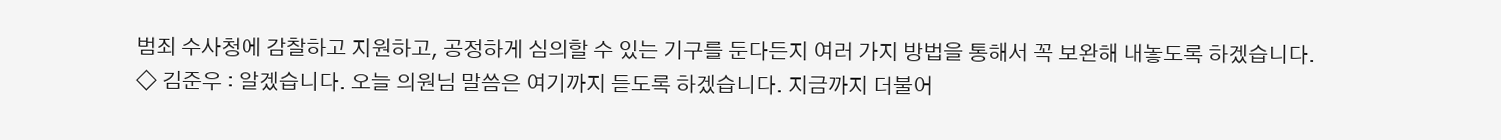범죄 수사청에 감찰하고 지원하고, 공정하게 심의할 수 있는 기구를 둔다든지 여러 가지 방법을 통해서 꼭 보완해 내놓도록 하겠습니다.
◇ 김준우 : 알겠습니다. 오늘 의원님 말씀은 여기까지 듣도록 하겠습니다. 지금까지 더불어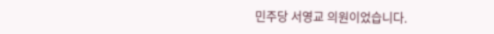민주당 서영교 의원이었습니다.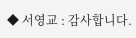◆ 서영교 : 감사합니다.